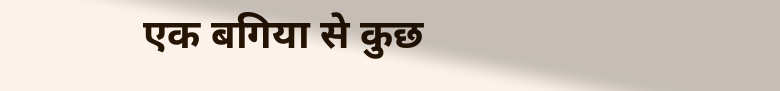एक बगिया से कुछ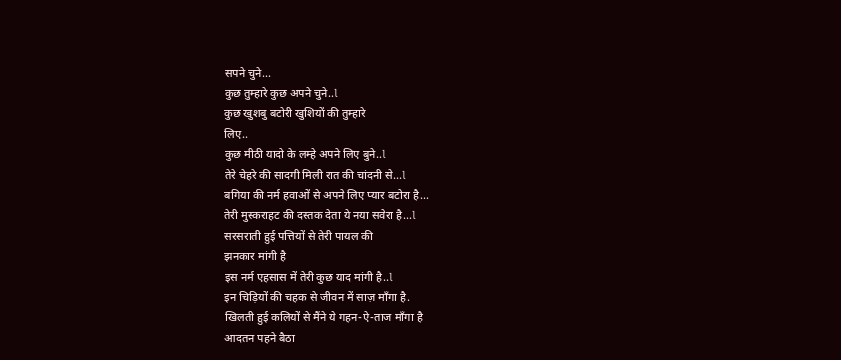सपने चुने...
कुछ तुम्हारे कुछ अपने चुने..l
कुछ खुशबु बटोरी खुशियों की तुम्हारे
लिए..
कुछ मीठी यादो के लम्हे अपने लिए बुने..l
तेरे चेहरे की सादगी मिली रात की चांदनी से...l
बगिया की नर्म हवाओं से अपने लिए प्यार बटोरा है...
तेरी मुस्कराहट की दस्तक देता ये नया सवेरा है...l
सरसराती हुई पत्तियों से तेरी पायल की
झनकार मांगी है
इस नर्म एहसास में तेरी कुछ याद मांगी है..l
इन चिड़ियों की चहक से जीवन में साज़ माँगा है.
खिलती हुई कलियों से मैंने ये गहन-ऐ-ताज माँगा है
आदतन पहने बैठा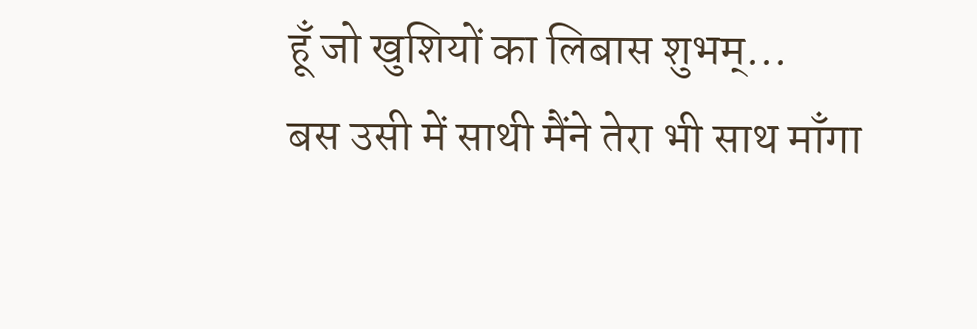हूँ जो खुशियों का लिबास शुभम्...
बस उसी में साथी मैंने तेरा भी साथ माँगा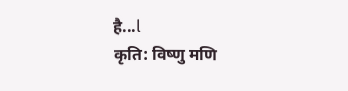है...l
कृति: विष्णु मणि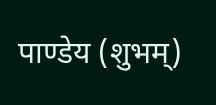पाण्डेय (शुभम्)